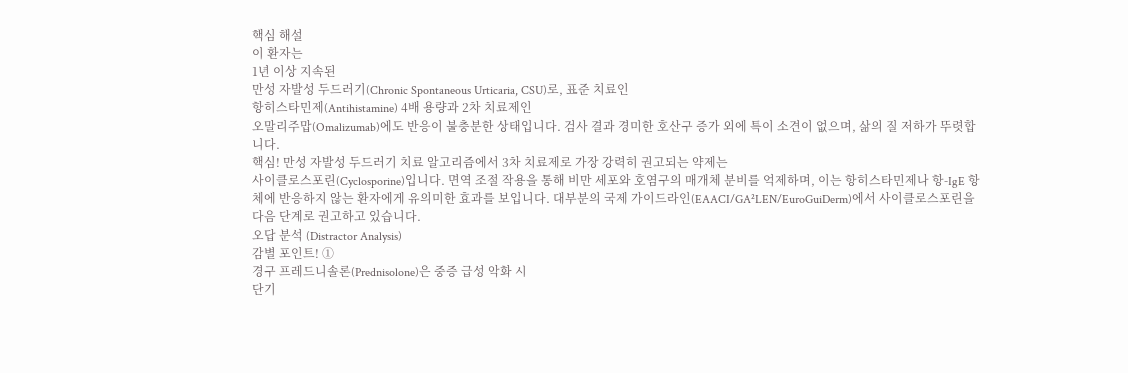핵심 해설
이 환자는
1년 이상 지속된
만성 자발성 두드러기(Chronic Spontaneous Urticaria, CSU)로, 표준 치료인
항히스타민제(Antihistamine) 4배 용량과 2차 치료제인
오말리주맙(Omalizumab)에도 반응이 불충분한 상태입니다. 검사 결과 경미한 호산구 증가 외에 특이 소견이 없으며, 삶의 질 저하가 뚜렷합니다.
핵심! 만성 자발성 두드러기 치료 알고리즘에서 3차 치료제로 가장 강력히 권고되는 약제는
사이클로스포린(Cyclosporine)입니다. 면역 조절 작용을 통해 비만 세포와 호염구의 매개체 분비를 억제하며, 이는 항히스타민제나 항-IgE 항체에 반응하지 않는 환자에게 유의미한 효과를 보입니다. 대부분의 국제 가이드라인(EAACI/GA²LEN/EuroGuiDerm)에서 사이클로스포린을 다음 단계로 권고하고 있습니다.
오답 분석 (Distractor Analysis)
감별 포인트! ①
경구 프레드니솔론(Prednisolone)은 중증 급성 악화 시
단기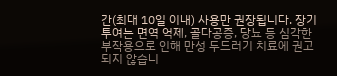간(최대 10일 이내) 사용만 권장됩니다. 장기 투여는 면역 억제, 골다공증, 당뇨 등 심각한 부작용으로 인해 만성 두드러기 치료에 권고되지 않습니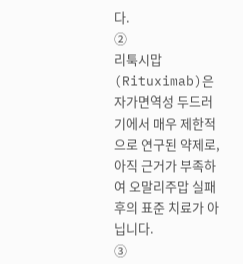다.
②
리툭시맙(Rituximab)은 자가면역성 두드러기에서 매우 제한적으로 연구된 약제로, 아직 근거가 부족하여 오말리주맙 실패 후의 표준 치료가 아닙니다.
③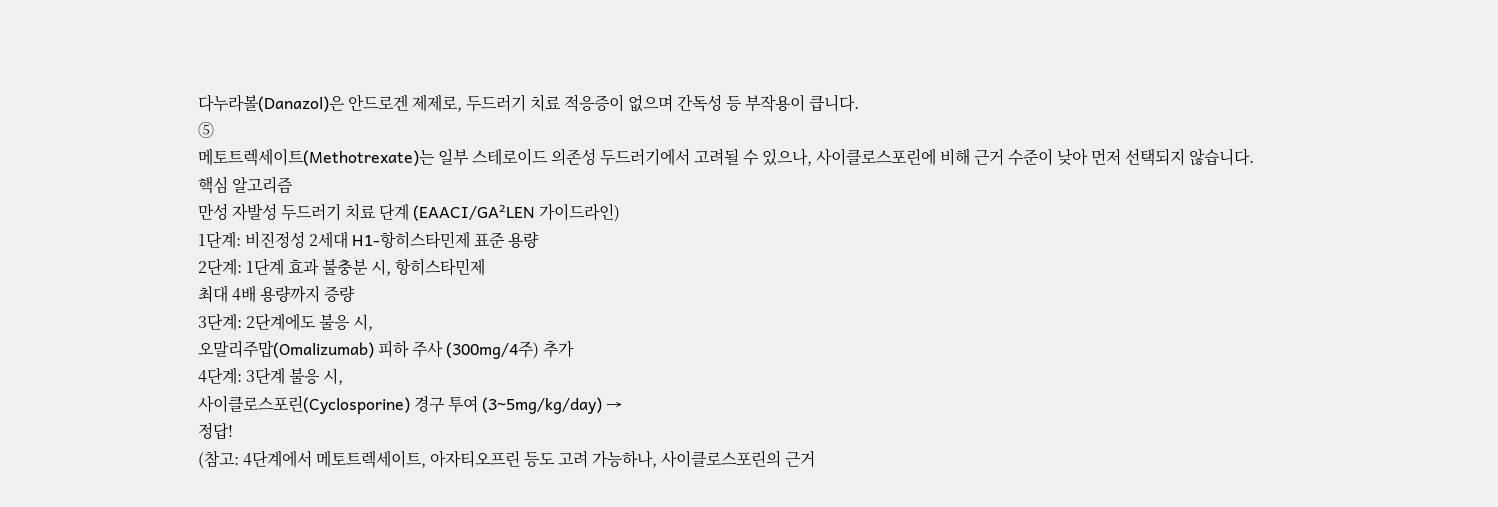다누라볼(Danazol)은 안드로겐 제제로, 두드러기 치료 적응증이 없으며 간독성 등 부작용이 큽니다.
⑤
메토트렉세이트(Methotrexate)는 일부 스테로이드 의존성 두드러기에서 고려될 수 있으나, 사이클로스포린에 비해 근거 수준이 낮아 먼저 선택되지 않습니다.
핵심 알고리즘
만성 자발성 두드러기 치료 단계 (EAACI/GA²LEN 가이드라인)
1단계: 비진정성 2세대 H1-항히스타민제 표준 용량
2단계: 1단계 효과 불충분 시, 항히스타민제
최대 4배 용량까지 증량
3단계: 2단계에도 불응 시,
오말리주맙(Omalizumab) 피하 주사 (300mg/4주) 추가
4단계: 3단계 불응 시,
사이클로스포린(Cyclosporine) 경구 투여 (3~5mg/kg/day) →
정답!
(참고: 4단계에서 메토트렉세이트, 아자티오프린 등도 고려 가능하나, 사이클로스포린의 근거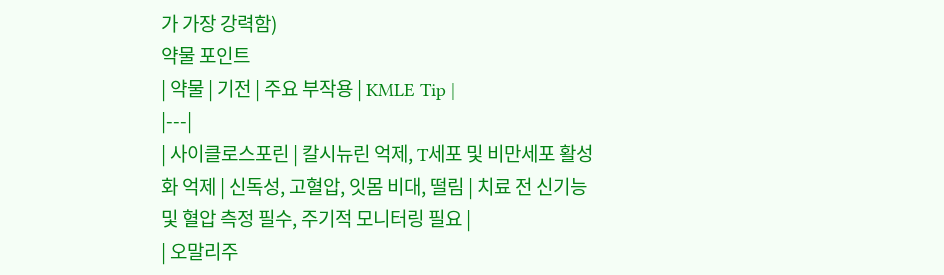가 가장 강력함)
약물 포인트
| 약물 | 기전 | 주요 부작용 | KMLE Tip |
|---|
| 사이클로스포린 | 칼시뉴린 억제, T세포 및 비만세포 활성화 억제 | 신독성, 고혈압, 잇몸 비대, 떨림 | 치료 전 신기능 및 혈압 측정 필수, 주기적 모니터링 필요 |
| 오말리주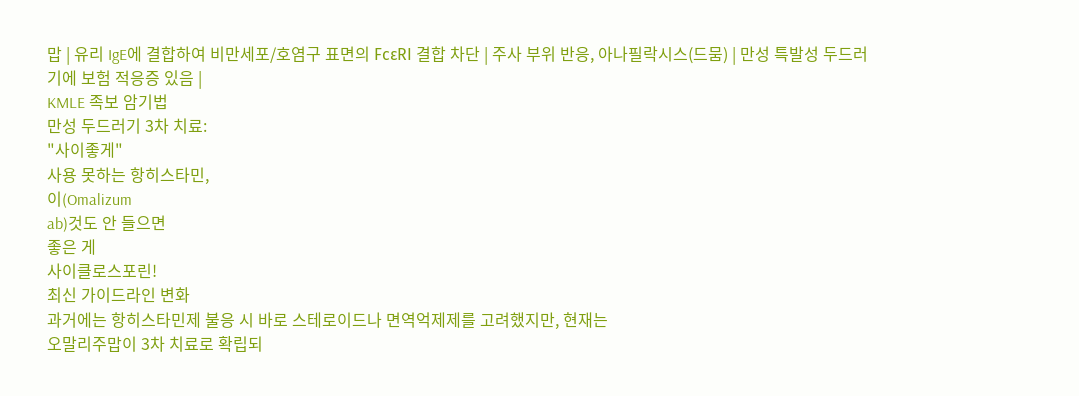맙 | 유리 IgE에 결합하여 비만세포/호염구 표면의 FcεRI 결합 차단 | 주사 부위 반응, 아나필락시스(드뭄) | 만성 특발성 두드러기에 보험 적응증 있음 |
KMLE 족보 암기법
만성 두드러기 3차 치료:
"사이좋게"
사용 못하는 항히스타민,
이(Omalizum
ab)것도 안 들으면
좋은 게
사이클로스포린!
최신 가이드라인 변화
과거에는 항히스타민제 불응 시 바로 스테로이드나 면역억제제를 고려했지만, 현재는
오말리주맙이 3차 치료로 확립되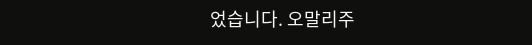었습니다. 오말리주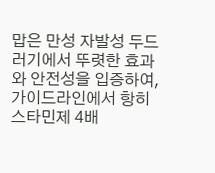맙은 만성 자발성 두드러기에서 뚜렷한 효과와 안전성을 입증하여, 가이드라인에서 항히스타민제 4배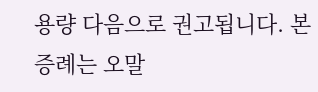용량 다음으로 권고됩니다. 본 증례는 오말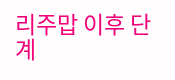리주맙 이후 단계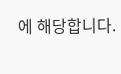에 해당합니다.